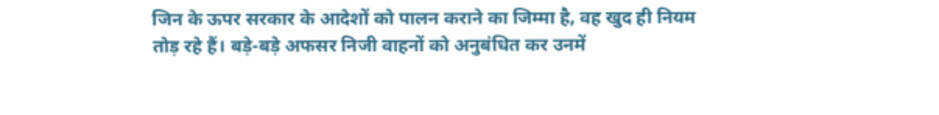जिन के ऊपर सरकार के आदेशों को पालन कराने का जिम्मा है, वह खुद ही नियम तोड़ रहे हैं। बड़े-बड़े अफसर निजी वाहनों को अनुबंधित कर उनमें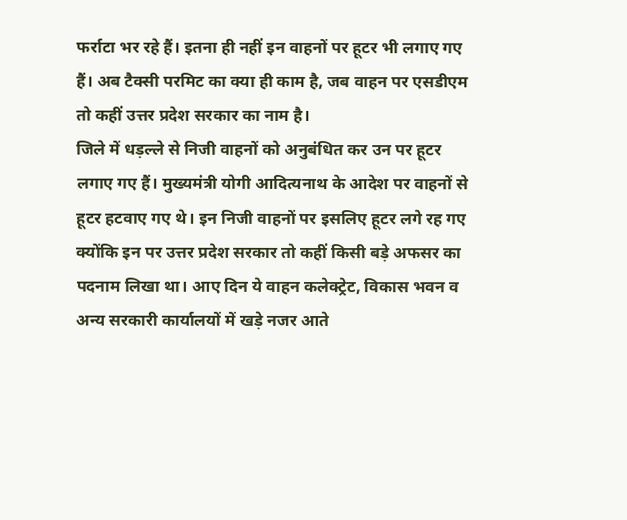फर्राटा भर रहे हैं। इतना ही नहीं इन वाहनों पर हूटर भी लगाए गए हैं। अब टैक्सी परमिट का क्या ही काम है, जब वाहन पर एसडीएम तो कहीं उत्तर प्रदेश सरकार का नाम है।
जिले में धड़ल्ले से निजी वाहनों को अनुबंधित कर उन पर हूटर लगाए गए हैं। मुख्यमंत्री योगी आदित्यनाथ के आदेश पर वाहनों से हूटर हटवाए गए थे। इन निजी वाहनों पर इसलिए हूटर लगे रह गए क्योंकि इन पर उत्तर प्रदेश सरकार तो कहीं किसी बड़े अफसर का पदनाम लिखा था। आए दिन ये वाहन कलेक्ट्रेट, विकास भवन व अन्य सरकारी कार्यालयों में खड़े नजर आते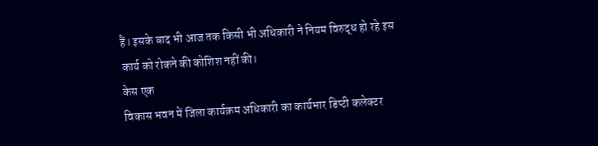हैं। इसके बाद भी आज तक किसी भी अधिकारी ने नियम विरुद्ध हो रहे इस कार्य को रोकने की कोशिश नहीं की।
केस एक
विकास भवन में जिला कार्यक्रम अधिकारी का कार्यभार डिप्टी कलेक्टर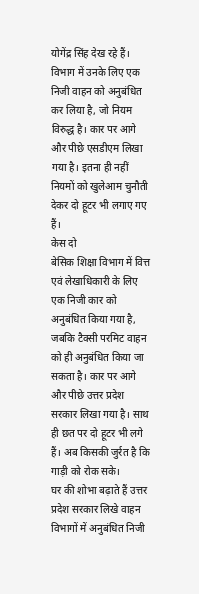योगेंद्र सिंह देख रहे हैं। विभाग में उनके लिए एक निजी वाहन को अनुबंधित कर लिया है, जो नियम विरुद्ध है। कार पर आगे और पीछे एसडीएम लिखा गया है। इतना ही नहीं नियमों को खुलेआम चुनौती देकर दो हूटर भी लगाए गए हैं।
केस दो
बेसिक शिक्षा विभाग में वित्त एवं लेखाधिकारी के लिए एक निजी कार को अनुबंधित किया गया है, जबकि टैक्सी परमिट वाहन को ही अनुबंधित किया जा सकता है। कार पर आगे और पीछे उत्तर प्रदेश सरकार लिखा गया है। साथ ही छत पर दो हूटर भी लगे हैं। अब किसकी जुर्रत है कि गाड़ी को रोक सके।
घर की शोभा बढ़ाते हैं उत्तर प्रदेश सरकार लिखे वाहन
विभागों में अनुबंधित निजी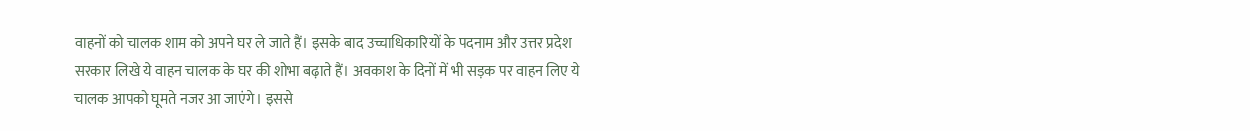वाहनों को चालक शाम को अपने घर ले जाते हैं। इसके बाद उच्चाधिकारियों के पदनाम और उत्तर प्रदेश सरकार लिखे ये वाहन चालक के घर की शोभा बढ़ाते हैं। अवकाश के दिनों में भी सड़क पर वाहन लिए ये चालक आपको घूमते नजर आ जाएंगे। इससे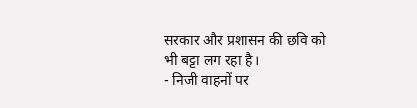सरकार और प्रशासन की छवि को भी बट्टा लग रहा है।
- निजी वाहनों पर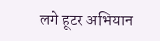लगे हूटर अभियान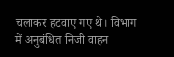चलाकर हटवाए गए थे। विभाग में अनुबंधित निजी वाहन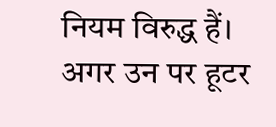नियम विरुद्ध हैं। अगर उन पर हूटर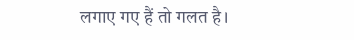लगाए गए हैं तो गलत है।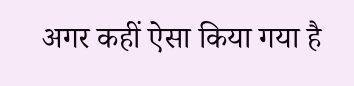अगर कहीं ऐसा किया गया है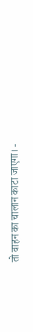तो वाहन का चालान काटा जाएगा। -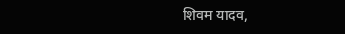शिवम यादव,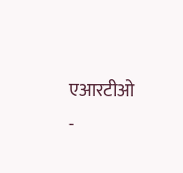एआरटीओ
-